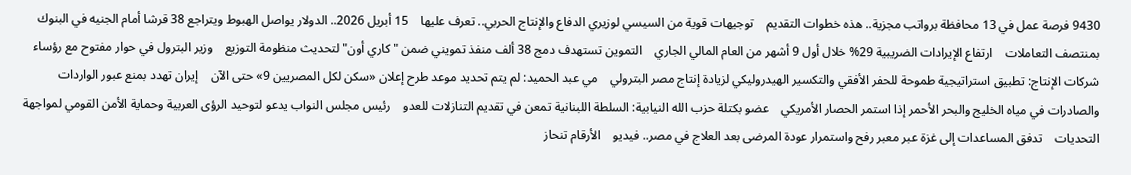9430 فرصة عمل في 13 محافظة برواتب مجزية.. هذه خطوات التقديم    توجيهات قوية من السيسي لوزيري الدفاع والإنتاج الحربي.. تعرف عليها    15 أبريل 2026.. الدولار يواصل الهبوط ويتراجع 38 قرشا أمام الجنيه في البنوك بمنتصف التعاملات    ارتفاع الإيرادات الضريبية 29% خلال أول 9 أشهر من العام المالي الجاري    التموين تستهدف دمج 38 ألف منفذ تمويني ضمن "كاري أون" لتحديث منظومة التوزيع    وزير البترول في حوار مفتوح مع رؤساء شركات الإنتاج: تطبيق استراتيجية طموحة للحفر الأفقي والتكسير الهيدروليكي لزيادة إنتاج مصر البترولي    مي عبد الحميد: لم يتم تحديد موعد طرح إعلان «سكن لكل المصريين 9» حتى الآن    إيران تهدد بمنع عبور الواردات والصادرات في مياه الخليج والبحر الأحمر إذا استمر الحصار الأمريكي    عضو بكتلة حزب الله النيابية: السلطة اللبنانية تمعن في تقديم التنازلات للعدو    رئيس مجلس النواب يدعو لتوحيد الرؤى العربية وحماية الأمن القومي لمواجهة التحديات    تدفق المساعدات إلى غزة عبر معبر رفح واستمرار عودة المرضى بعد العلاج في مصر.. فيديو    الأرقام تنحاز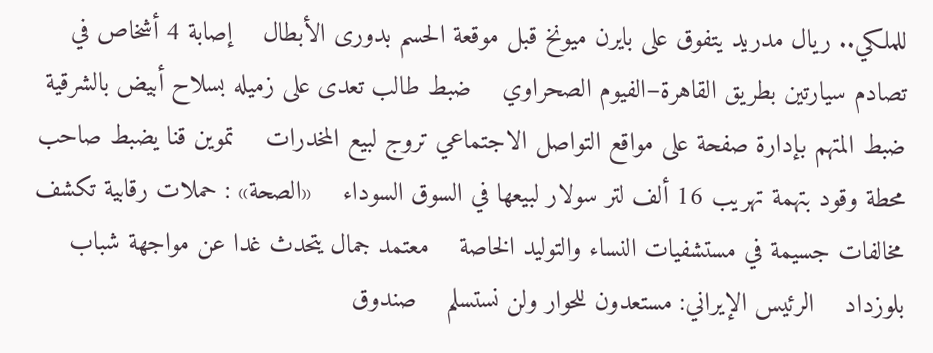للملكي.. ريال مدريد يتفوق على بايرن ميونخ قبل موقعة الحسم بدورى الأبطال    إصابة 4 أشخاص في تصادم سيارتين بطريق القاهرة–الفيوم الصحراوي    ضبط طالب تعدى على زميله بسلاح أبيض بالشرقية    ضبط المتهم بإدارة صفحة على مواقع التواصل الاجتماعي تروج لبيع المخدرات    تموين قنا يضبط صاحب محطة وقود بتهمة تهريب 16 ألف لتر سولار لبيعها في السوق السوداء    «الصحة» : حملات رقابية تكشف مخالفات جسيمة في مستشفيات النساء والتوليد الخاصة    معتمد جمال يتحدث غدا عن مواجهة شباب بلوزداد    الرئيس الإيراني: مستعدون للحوار ولن نستسلم    صندوق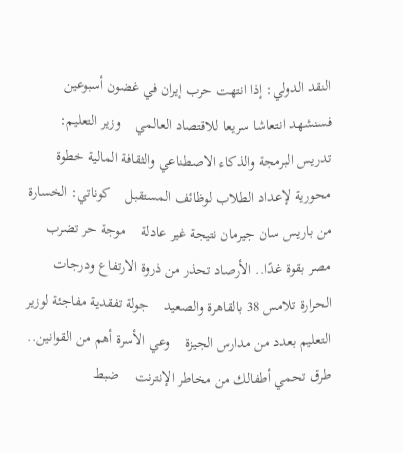النقد الدولي: إذا انتهت حرب إيران في غضون أسبوعين فسنشهد انتعاشا سريعا للاقتصاد العالمي    وزير التعليم: تدريس البرمجة والذكاء الاصطناعي والثقافة المالية خطوة محورية لإعداد الطلاب لوظائف المستقبل    كوناتي: الخسارة من باريس سان جيرمان نتيجة غير عادلة    موجة حر تضرب مصر بقوة غدًا.. الأرصاد تحذر من ذروة الارتفاع ودرجات الحرارة تلامس 38 بالقاهرة والصعيد    جولة تفقدية مفاجئة لوزير التعليم بعدد من مدارس الجيزة    وعي الأسرة أهم من القوانين.. طرق تحمي أطفالك من مخاطر الإنترنت    ضبط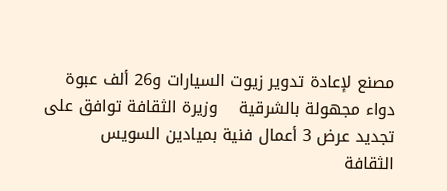مصنع لإعادة تدوير زيوت السيارات و26 ألف عبوة دواء مجهولة بالشرقية    وزيرة الثقافة توافق على تجديد عرض 3 أعمال فنية بميادين السويس    الثقافة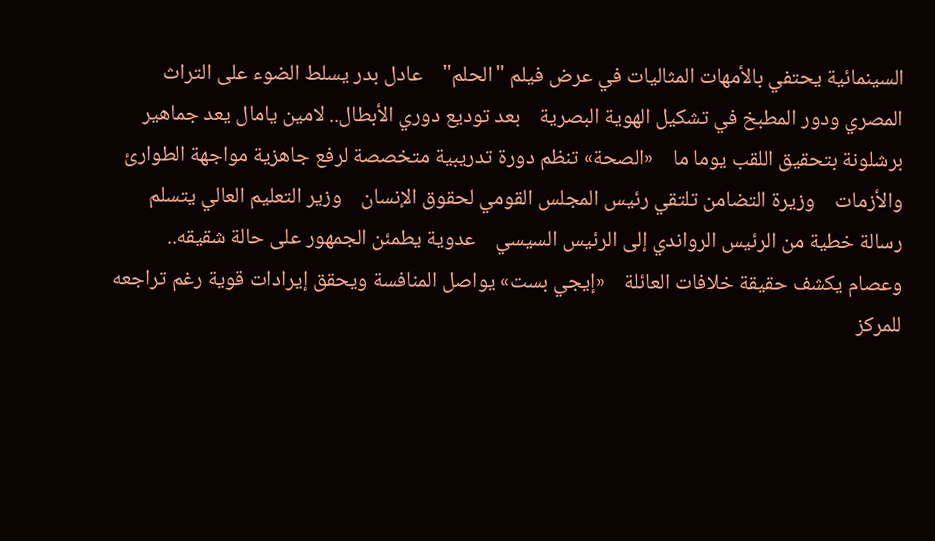السينمائية يحتفي بالأمهات المثاليات في عرض فيلم "الحلم"    عادل بدر يسلط الضوء على التراث المصري ودور المطبخ في تشكيل الهوية البصرية    بعد توديع دوري الأبطال.. لامين يامال يعد جماهير برشلونة بتحقيق اللقب يوما ما    «الصحة» تنظم دورة تدريبية متخصصة لرفع جاهزية مواجهة الطوارئ والأزمات    وزيرة التضامن تلتقي رئيس المجلس القومي لحقوق الإنسان    وزير التعليم العالي يتسلم رسالة خطية من الرئيس الرواندي إلى الرئيس السيسي    عدوية يطمئن الجمهور على حالة شقيقه.. وعصام يكشف حقيقة خلافات العائلة    «إيجي بست» يواصل المنافسة ويحقق إيرادات قوية رغم تراجعه للمركز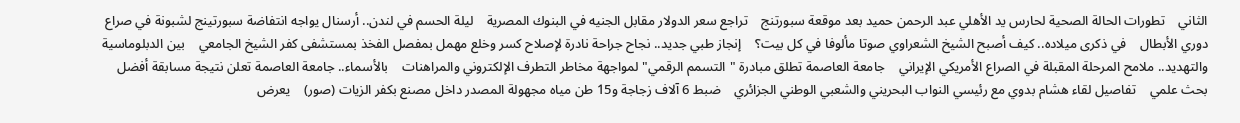الثاني    تطورات الحالة الصحية لحارس يد الأهلي عبد الرحمن حميد بعد موقعة سبورتنج    تراجع سعر الدولار مقابل الجنيه في البنوك المصرية    ليلة الحسم في لندن.. أرسنال يواجه انتفاضة سبورتينج لشبونة في صراع دوري الأبطال    في ذكرى ميلاده.. كيف أصبح الشيخ الشعراوي صوتا مألوفا في كل بيت؟    إنجاز طبي جديد.. نجاح جراحة نادرة لإصلاح كسر وخلع مهمل بمفصل الفخذ بمستشفى كفر الشيخ الجامعي    بين الدبلوماسية والتهديد.. ملامح المرحلة المقبلة في الصراع الأمريكي الإيراني    جامعة العاصمة تطلق مبادرة "التسمم الرقمي" لمواجهة مخاطر التطرف الإلكتروني والمراهنات    بالأسماء.. جامعة العاصمة تعلن نتيجة مسابقة أفضل بحث علمي    تفاصيل لقاء هشام بدوي مع رئيسي النواب البحريني والشعبي الوطني الجزائري    ضبط 6 آلاف زجاجة و15 طن مياه مجهولة المصدر داخل مصنع بكفر الزيات (صور)    يعرض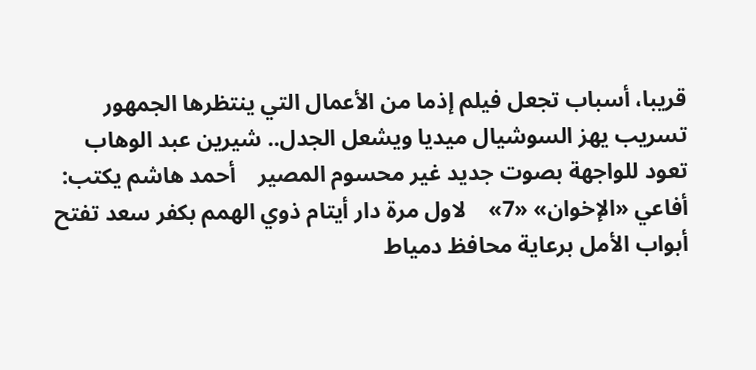قريبا، أسباب تجعل فيلم إذما من الأعمال التي ينتظرها الجمهور    تسريب يهز السوشيال ميديا ويشعل الجدل.. شيرين عبد الوهاب تعود للواجهة بصوت جديد غير محسوم المصير    أحمد هاشم يكتب: أفاعي «الإخوان» «7»    لاول مرة دار أيتام ذوي الهمم بكفر سعد تفتح أبواب الأمل برعاية محافظ دمياط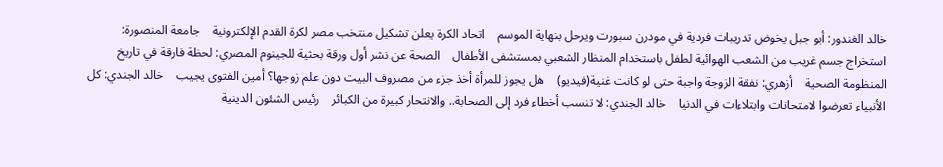خالد الغندور: أبو جبل يخوض تدريبات فردية في مودرن سبورت ويرحل بنهاية الموسم    اتحاد الكرة يعلن تشكيل منتخب مصر لكرة القدم الإلكترونية    جامعة المنصورة: استخراج جسم غريب من الشعب الهوائية لطفل باستخدام المنظار الشعبي بمستشفى الأطفال    الصحة عن نشر أول ورقة بحثية للجينوم المصري: لحظة فارقة في تاريخ المنظومة الصحية    أزهري: نفقة الزوجة واجبة حتى لو كانت غنية(فيديو)    هل يجوز للمرأة أخذ جزء من مصروف البيت دون علم زوجها؟ أمين الفتوى يجيب    خالد الجندي: كل الأنبياء تعرضوا لامتحانات وابتلاءات في الدنيا    خالد الجندي: لا تنسب أخطاء فرد إلى الصحابة.. والانتحار كبيرة من الكبائر    رئيس الشئون الدينية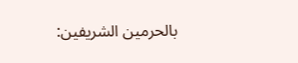بالحرمين الشريفين: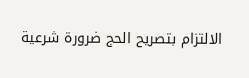الالتزام بتصريح الحج ضرورة شرعية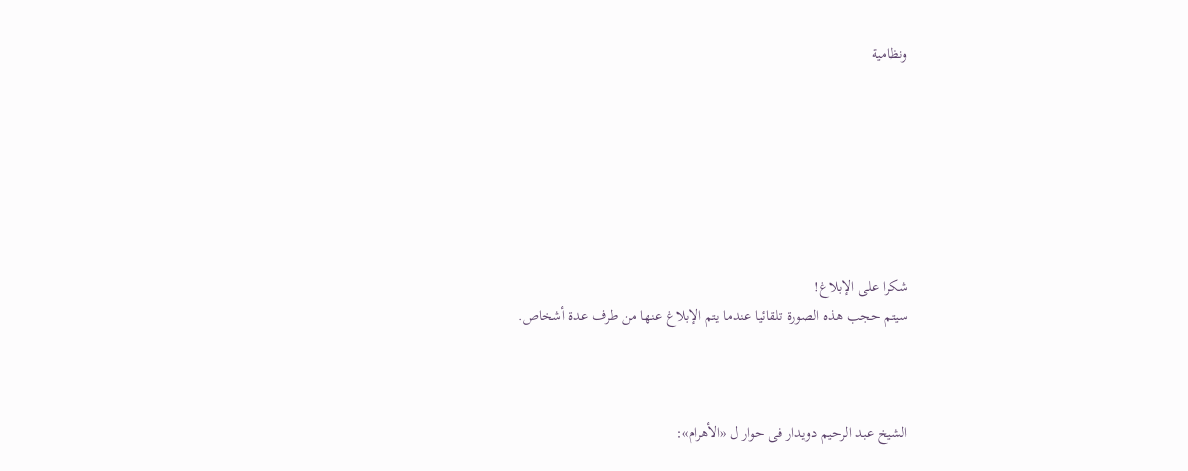ونظامية







شكرا على الإبلاغ!
سيتم حجب هذه الصورة تلقائيا عندما يتم الإبلاغ عنها من طرف عدة أشخاص.



الشيخ عبد الرحيم دويدار فى حوار ل «الأهرام»: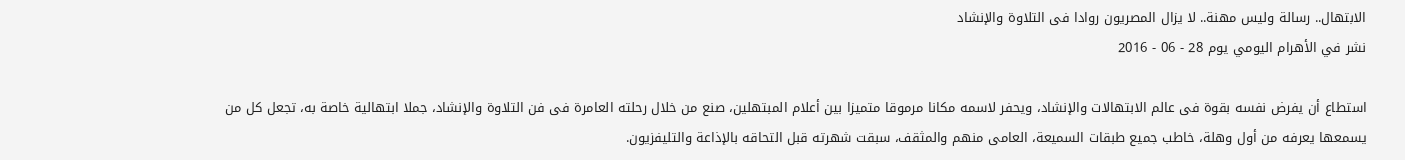الابتهال.. رسالة وليس مهنة.. لا يزال المصريون روادا فى التلاوة والإنشاد
نشر في الأهرام اليومي يوم 28 - 06 - 2016

استطاع أن يفرض نفسه بقوة فى عالم الابتهالات والإنشاد، ويحفر لاسمه مكانا مرموقا متميزا بين أعلام المبتهلين، صنع من خلال رحلته العامرة فى فن التلاوة والإنشاد، جملا ابتهالية خاصة به، تجعل كل من يسمعها يعرفه من أول وهلة، خاطب جميع طبقات السميعة، العامى منهم والمثقف، سبقت شهرته قبل التحاقه بالإذاعة والتليفزيون.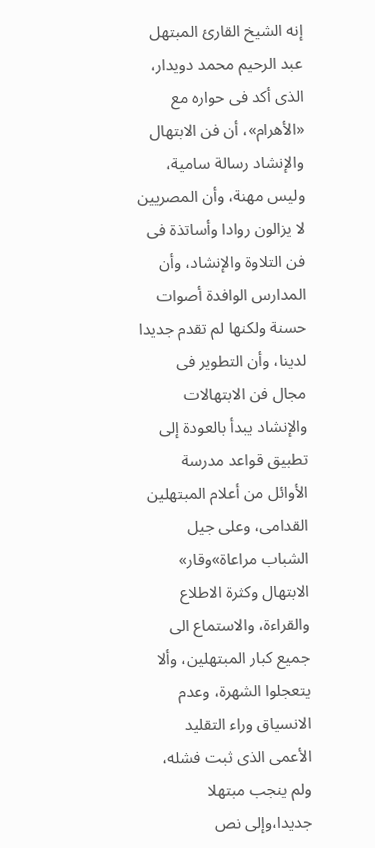إنه الشيخ القارئ المبتهل عبد الرحيم محمد دويدار، الذى أكد فى حواره مع «الأهرام»، أن فن الابتهال والإنشاد رسالة سامية، وليس مهنة، وأن المصريين لا يزالون روادا وأساتذة فى فن التلاوة والإنشاد، وأن المدارس الوافدة أصوات حسنة ولكنها لم تقدم جديدا لدينا، وأن التطوير فى مجال فن الابتهالات والإنشاد يبدأ بالعودة إلى تطبيق قواعد مدرسة الأوائل من أعلام المبتهلين القدامى، وعلى جيل الشباب مراعاة»وقار» الابتهال وكثرة الاطلاع والقراءة، والاستماع الى جميع كبار المبتهلين، وألا يتعجلوا الشهرة، وعدم الانسياق وراء التقليد الأعمى الذى ثبت فشله، ولم ينجب مبتهلا جديدا،وإلى نص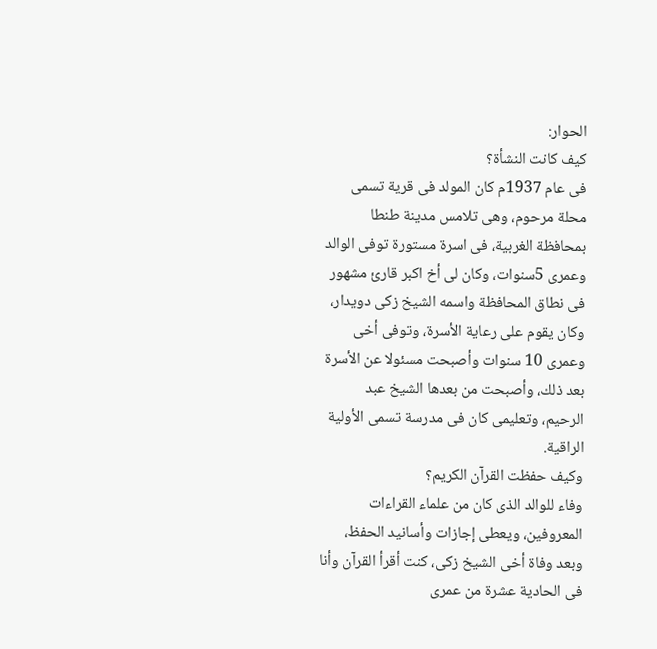الحوار:
كيف كانت النشأة؟
فى عام 1937م كان المولد فى قرية تسمى محلة مرحوم، وهى تلامس مدينة طنطا بمحافظة الغربية، فى اسرة مستورة توفى الوالد وعمرى 5سنوات، وكان لى أخ اكبر قارئ مشهور فى نطاق المحافظة واسمه الشيخ زكى دويدار، وكان يقوم على رعاية الأسرة، وتوفى أخى وعمرى 10 سنوات وأصبحت مسئولا عن الأسرة بعد ذلك، وأصبحت من بعدها الشيخ عبد الرحيم، وتعليمى كان فى مدرسة تسمى الأولية الراقية.
وكيف حفظت القرآن الكريم؟
وفاء للوالد الذى كان من علماء القراءات المعروفين، ويعطى إجازات وأسانيد الحفظ، وبعد وفاة أخى الشيخ زكى، كنت أقرأ القرآن وأنا فى الحادية عشرة من عمرى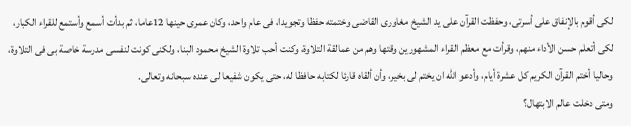لكى أقوم بالإنفاق على أسرتى، وحفظت القرآن على يد الشيخ مغاورى القاضى وختمته حفظا وتجويدا، فى عام واحد، وكان عمرى حينها 12عاما، ثم بدأت أسمع وأستمع للقراء الكبار، لكى أتعلم حسن الأداء منهم، وقرأت مع معظم القراء المشهورين وقتها وهم من عمالقة التلاوة، وكنت أحب تلاوة الشيخ محمود البنا، ولكنى كونت لنفسى مدرسة خاصة بى فى التلاوة، وحاليا أختم القرآن الكريم كل عشرة أيام، وأدعو الله ان يختم لى بخير، وأن ألقاه قارئا لكتابه حافظا له، حتى يكون شفيعا لى عنده سبحانه وتعالى.
ومتى دخلت عالم الابتهال؟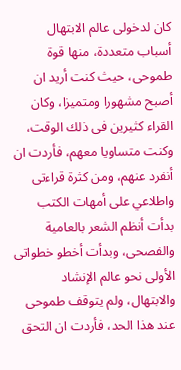كان لدخولى عالم الابتهال أسباب متعددة، منها قوة طموحى، حيث كنت أريد ان أصبح مشهورا ومتميزا، وكان القراء كثيرين فى ذلك الوقت، وكنت متساويا معهم، فأردت ان أنفرد عنهم، ومن كثرة قراءتى واطلاعي على أمهات الكتب بدأت أنظم الشعر بالعامية والفصحى، وبدأت أخطو خطواتى الأولى نحو عالم الإنشاد والابتهال، ولم يتوقف طموحى عند هذا الحد، فأردت ان التحق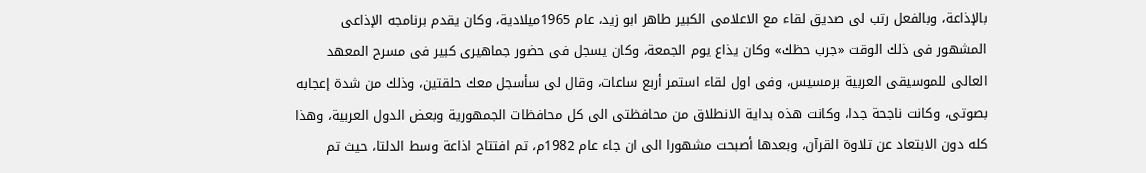بالإذاعة، وبالفعل رتب لى صديق لقاء مع الاعلامى الكبير طاهر ابو زيد، عام 1965ميلادية، وكان يقدم برنامجه الإذاعى المشهور فى ذلك الوقت «جرب حظك» وكان يذاع يوم الجمعة، وكان يسجل فى حضور جماهيرى كبير فى مسرح المعهد العالى للموسيقى العربية برمسيس، وفى اول لقاء استمر أربع ساعات، وقال لى سأسجل معك حلقتين، وذلك من شدة إعجابه بصوتى، وكانت ناجحة جدا، وكانت هذه بداية الانطلاق من محافظتى الى كل محافظات الجمهورية وبعض الدول العربية، وهذا كله دون الابتعاد عن تلاوة القرآن، وبعدها أصبحت مشهورا الى ان جاء عام 1982م، تم افتتاح اذاعة وسط الدلتا، حيث تم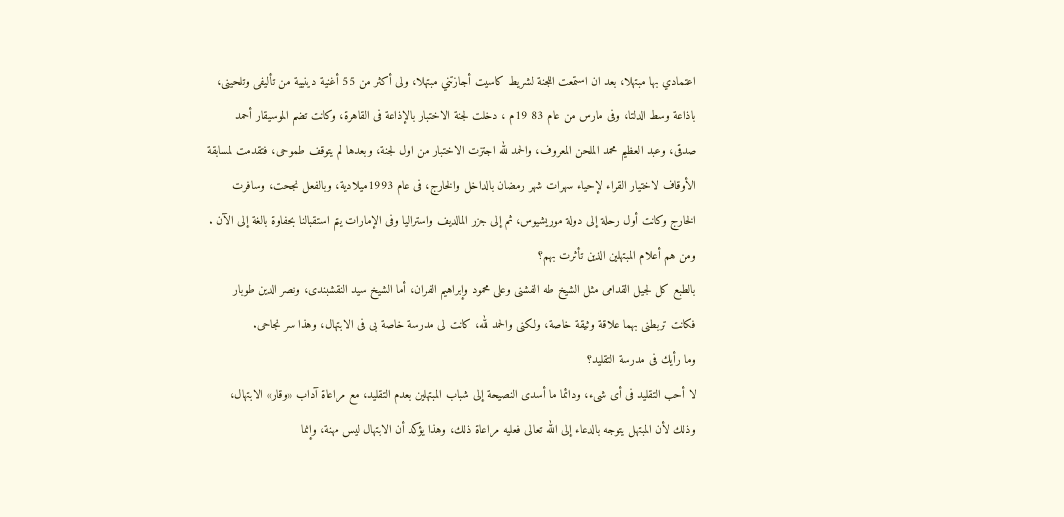اعتمادي بها مبتهلا، بعد ان استمعت اللجنة لشريط كاسيت أجازتني مبتهلا، ولى أكثر من 55 أغنية دينيية من تأليفى وتلحينى، باذاعة وسط الدلتا، وفى مارس من عام 83 19م ، دخلت لجنة الاختبار بالإذاعة فى القاهرة، وكانت تضم الموسيقار أحمد صدقى، وعبد العظيم محمد الملحن المعروف، والحمد لله اجتزت الاختبار من اول لجنة، وبعدها لم يتوقف طموحى، فتقدمت لمسابقة الأوقاف لاختيار القراء لإحياء سهرات شهر رمضان بالداخل والخارج، فى عام 1993ميلادية، وبالفعل نجحت، وسافرت الخارج وكانت أول رحلة إلى دولة موريشيوس، ثم إلى جزر المالديف واستراليا وفى الإمارات يتم استقبالنا بحفاوة بالغة إلى الآن .
ومن هم أعلام المبتهلين الذين تأثرت بهم؟
بالطبع كل لجيل القدامى مثل الشيخ طه الفشنى وعلى محمود وإبراهيم الفران، أما الشيخ سيد النقشبندى، ونصر الدين طوبار فكانت تربطنى بهما علاقة وثيقة خاصة، ولكنى والحمد لله، كانت لى مدرسة خاصة بى فى الابتهال، وهذا سر نجاحى.
وما رأيك فى مدرسة التقليد؟
لا أحب التقليد فى أى شىء، ودائما ما أسدى النصيحة إلى شباب المبتهلين بعدم التقليد، مع مراعاة آداب «وقار» الابتهال، وذلك لأن المبتهل يتوجه بالدعاء إلى الله تعالى فعليه مراعاة ذلك، وهذا يؤكد أن الابتهال ليس مهنة، وإنما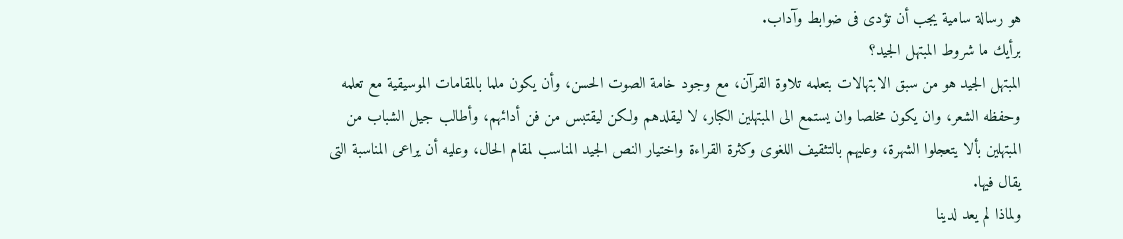هو رسالة سامية يجب أن تؤدى فى ضوابط وآداب.
برأيك ما شروط المبتهل الجيد؟
المبتهل الجيد هو من سبق الابتهالات بتعلمه تلاوة القرآن، مع وجود خامة الصوت الحسن، وأن يكون ملما بالمقامات الموسيقية مع تعلمه وحفظه الشعر، وان يكون مخلصا وان يستمع الى المبتهلين الكبار، لا ليقلدهم ولكن ليقتبس من فن أدائهم، وأطالب جيل الشباب من المبتهلين بألا يتعجلوا الشهرة، وعليهم بالتثقيف اللغوى وكثرة القراءة واختيار النص الجيد المناسب لمقام الحال، وعليه أن يراعى المناسبة التى يقال فيها.
ولماذا لم يعد لدينا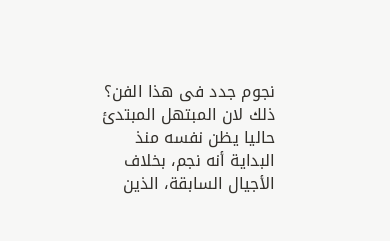نجوم جدد فى هذا الفن؟
ذلك لان المبتهل المبتدئ حاليا يظن نفسه منذ البداية أنه نجم، بخلاف الأجيال السابقة، الذين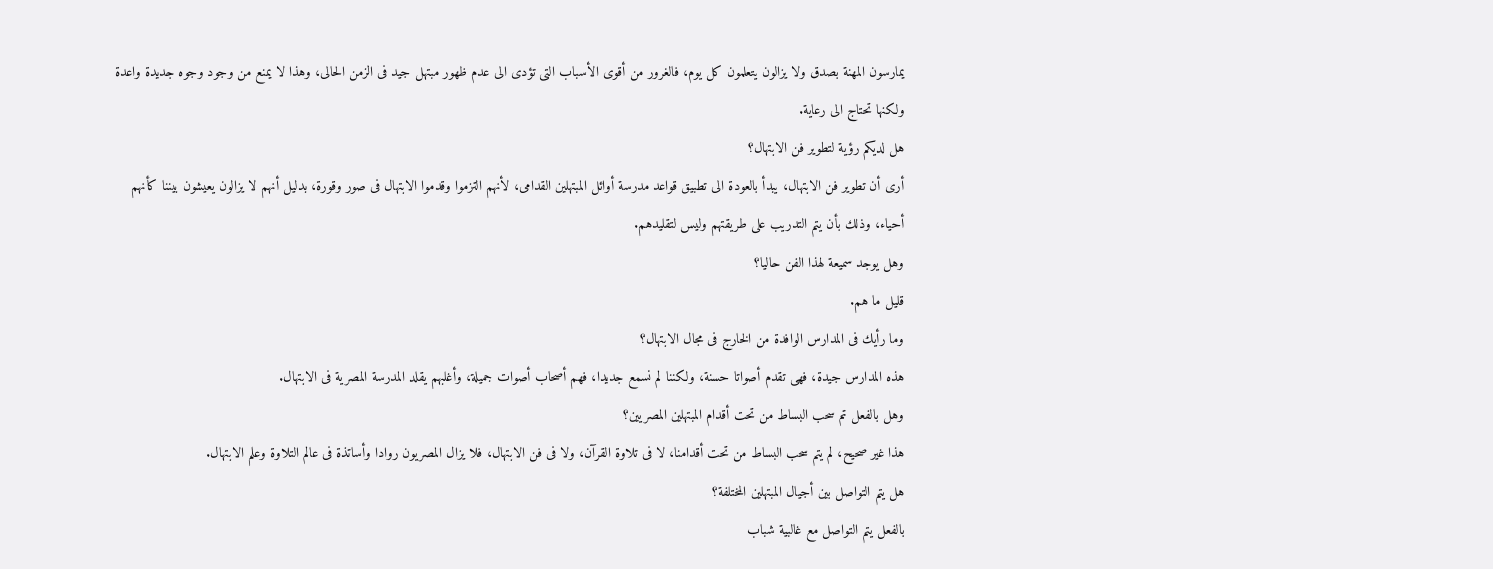يمارسون المهنة بصدق ولا يزالون يتعلمون كل يوم، فالغرور من أقوى الأسباب التى تؤدى الى عدم ظهور مبتهل جيد فى الزمن الحالى، وهذا لا يمنع من وجود وجوه جديدة واعدة ولكنها تحتاج الى رعاية.
هل لديكم رؤية لتطوير فن الابتهال؟
أرى أن تطوير فن الابتهال، يبدأ بالعودة الى تطبيق قواعد مدرسة أوائل المبتهلين القدامى، لأنهم التزموا وقدموا الابتهال فى صور وقورة، بدليل أنهم لا يزالون يعيشون بيننا كأنهم أحياء، وذلك بأن يتم التدريب على طريقتهم وليس لتقليدهم.
وهل يوجد سميعة لهذا الفن حاليا؟
قليل ما هم.
وما رأيك فى المدارس الوافدة من الخارج فى مجال الابتهال؟
هذه المدارس جيدة، فهى تقدم أصواتا حسنة، ولكننا لم نسمع جديدا، فهم أصحاب أصوات جميلة، وأغلبهم يقلد المدرسة المصرية فى الابتهال.
وهل بالفعل تم سحب البساط من تحت أقدام المبتهلين المصريين؟
هذا غير صحيح، لم يتم سحب البساط من تحت أقدامنا، لا فى تلاوة القرآن، ولا فى فن الابتهال، فلا يزال المصريون روادا وأساتذة فى عالم التلاوة وعلم الابتهال.
هل يتم التواصل بين أجيال المبتهلين المختلفة؟
بالفعل يتم التواصل مع غالبية شباب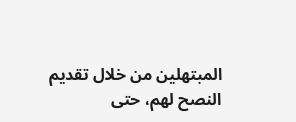المبتهلين من خلال تقديم النصح لهم، حتى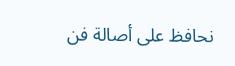نحافظ على أصالة فن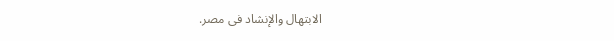الابتهال والإنشاد فى مصر.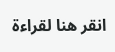انقر هنا لقراءة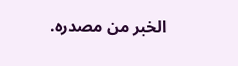الخبر من مصدره.